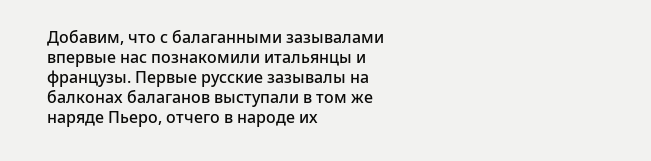Добавим, что с балаганными зазывалами впервые нас познакомили итальянцы и французы. Первые русские зазывалы на балконах балаганов выступали в том же наряде Пьеро, отчего в народе их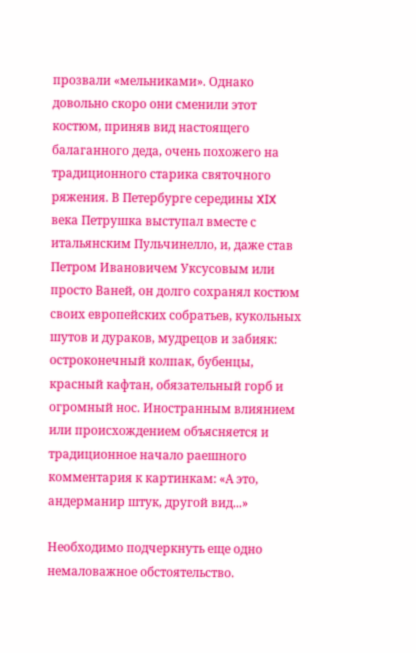прозвали «мельниками». Однако довольно скоро они сменили этот костюм, приняв вид настоящего балаганного деда, очень похожего на традиционного старика святочного ряжения. В Петербурге середины XIX века Петрушка выступал вместе с итальянским Пульчинелло, и, даже став Петром Ивановичем Уксусовым или просто Ваней, он долго сохранял костюм своих европейских собратьев, кукольных шутов и дураков, мудрецов и забияк: остроконечный колпак, бубенцы, красный кафтан, обязательный горб и огромный нос. Иностранным влиянием или происхождением объясняется и традиционное начало раешного комментария к картинкам: «А это, андерманир штук, другой вид...»

Необходимо подчеркнуть еще одно немаловажное обстоятельство.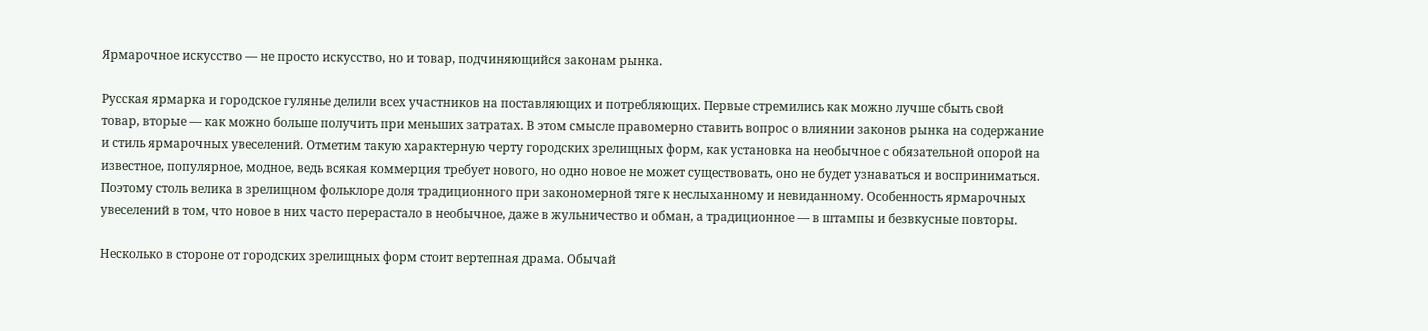Ярмарочное искусство — не просто искусство, но и товар, подчиняющийся законам рынка.

Русская ярмарка и городское гулянье делили всех участников на поставляющих и потребляющих. Первые стремились как можно лучше сбыть свой товар, вторые — как можно больше получить при меньших затратах. В этом смысле правомерно ставить вопрос о влиянии законов рынка на содержание и стиль ярмарочных увеселений. Отметим такую характерную черту городских зрелищных форм, как установка на необычное с обязательной опорой на известное, популярное, модное, ведь всякая коммерция требует нового, но одно новое не может существовать, оно не будет узнаваться и восприниматься. Поэтому столь велика в зрелищном фольклоре доля традиционного при закономерной тяге к неслыханному и невиданному. Особенность ярмарочных увеселений в том, что новое в них часто перерастало в необычное, даже в жульничество и обман, а традиционное — в штампы и безвкусные повторы.

Несколько в стороне от городских зрелищных форм стоит вертепная драма. Обычай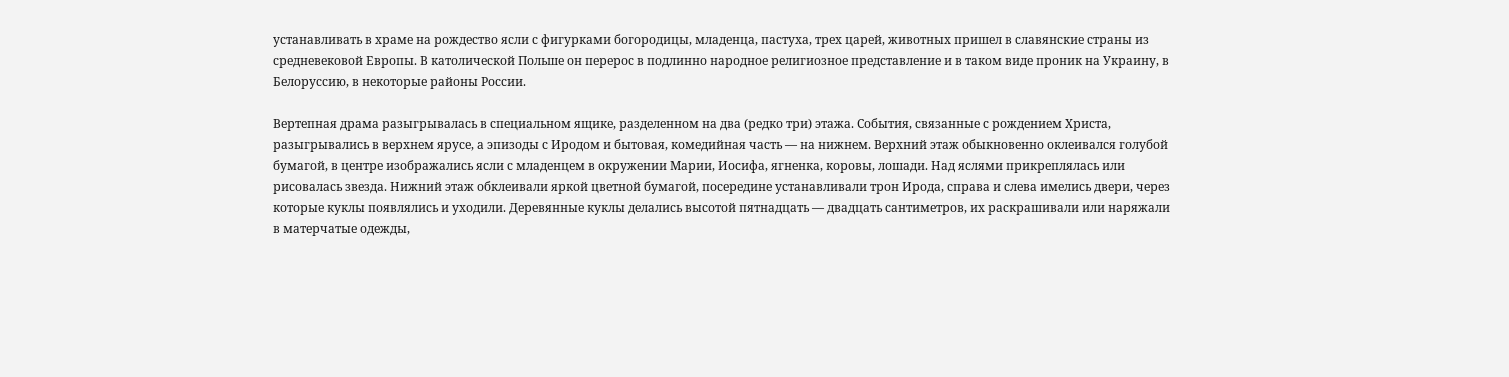устанавливать в храме на рождество ясли с фигурками богородицы, младенца, пастуха, трех царей, животных пришел в славянские страны из средневековой Европы. В католической Польше он перерос в подлинно народное религиозное представление и в таком виде проник на Украину, в Белоруссию, в некоторые районы России.

Вертепная драма разыгрывалась в специальном ящике, разделенном на два (редко три) этажа. События, связанные с рождением Христа, разыгрывались в верхнем ярусе, а эпизоды с Иродом и бытовая, комедийная часть — на нижнем. Верхний этаж обыкновенно оклеивался голубой бумагой, в центре изображались ясли с младенцем в окружении Марии, Иосифа, ягненка, коровы, лошади. Над яслями прикреплялась или рисовалась звезда. Нижний этаж обклеивали яркой цветной бумагой, посередине устанавливали трон Ирода, справа и слева имелись двери, через которые куклы появлялись и уходили. Деревянные куклы делались высотой пятнадцать — двадцать сантиметров, их раскрашивали или наряжали в матерчатые одежды,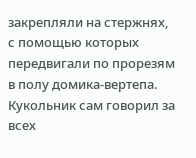закрепляли на стержнях, с помощью которых передвигали по прорезям в полу домика-вертепа. Кукольник сам говорил за всех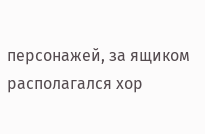персонажей, за ящиком располагался хор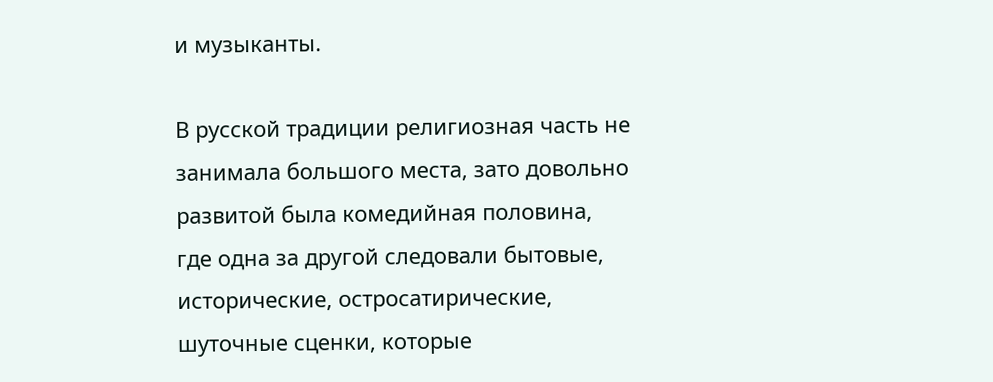и музыканты.

В русской традиции религиозная часть не занимала большого места, зато довольно развитой была комедийная половина, где одна за другой следовали бытовые, исторические, остросатирические, шуточные сценки, которые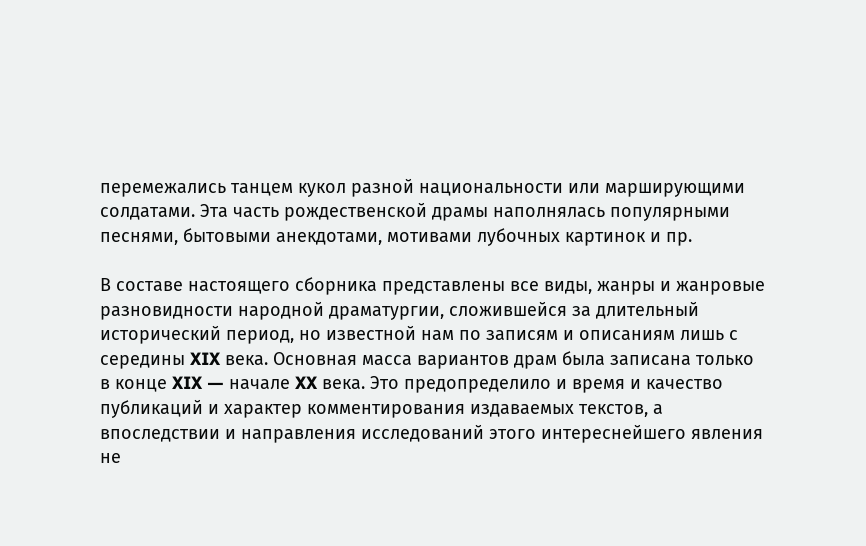перемежались танцем кукол разной национальности или марширующими солдатами. Эта часть рождественской драмы наполнялась популярными песнями, бытовыми анекдотами, мотивами лубочных картинок и пр.

В составе настоящего сборника представлены все виды, жанры и жанровые разновидности народной драматургии, сложившейся за длительный исторический период, но известной нам по записям и описаниям лишь с середины XIX века. Основная масса вариантов драм была записана только в конце XIX — начале XX века. Это предопределило и время и качество публикаций и характер комментирования издаваемых текстов, а впоследствии и направления исследований этого интереснейшего явления не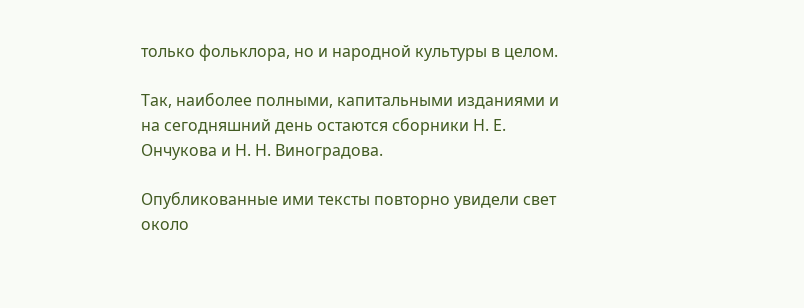только фольклора, но и народной культуры в целом.

Так, наиболее полными, капитальными изданиями и на сегодняшний день остаются сборники Н. Е. Ончукова и Н. Н. Виноградова.

Опубликованные ими тексты повторно увидели свет около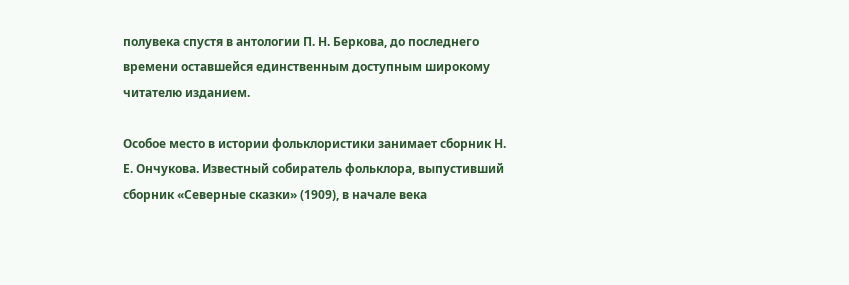полувека спустя в антологии П. Н. Беркова, до последнего времени оставшейся единственным доступным широкому читателю изданием.

Особое место в истории фольклористики занимает сборник Н. Е. Ончукова. Известный собиратель фольклора, выпустивший сборник «Северные сказки» (1909), в начале века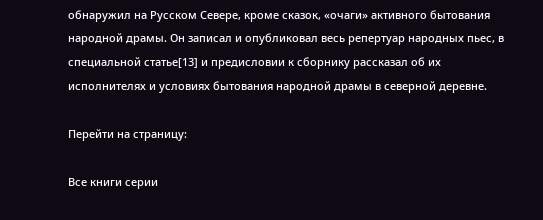обнаружил на Русском Севере, кроме сказок, «очаги» активного бытования народной драмы. Он записал и опубликовал весь репертуар народных пьес, в специальной статье[13] и предисловии к сборнику рассказал об их исполнителях и условиях бытования народной драмы в северной деревне.

Перейти на страницу:

Все книги серии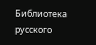Библиотека русского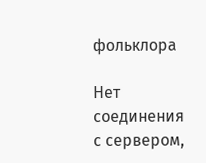фольклора

Нет соединения с сервером,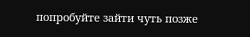попробуйте зайти чуть позже